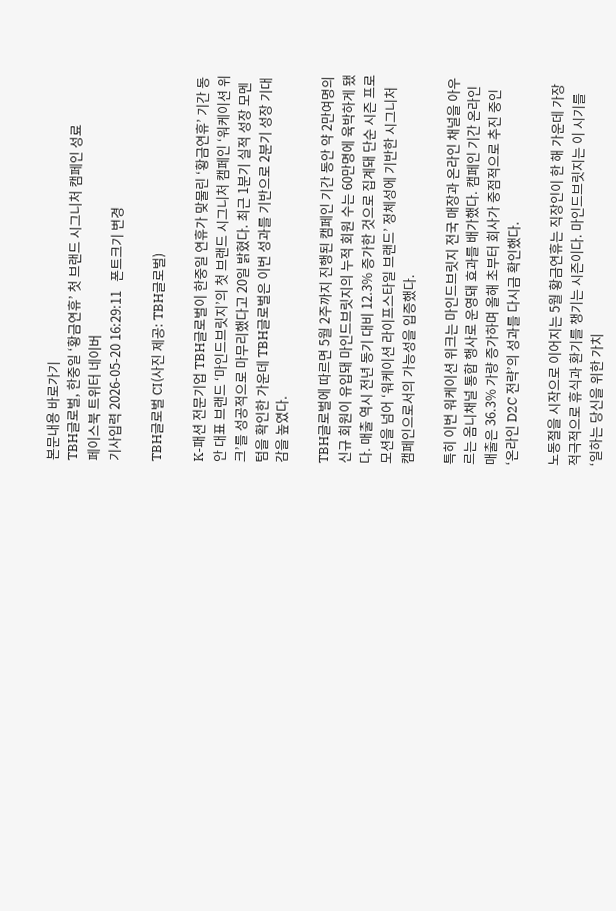본문내용 바로가기
TBH글로벌, 한중일 ‘황금연휴’ 첫 브랜드 시그니처 캠페인 성료
페이스북 트위터 네이버
기사입력 2026-05-20 16:29:11   폰트크기 변경

TBH글로벌 CI(사진 제공: TBH글로벌)

K-패션 전문기업 TBH글로벌이 한중일 연휴가 맞물린 ‘황금연휴’ 기간 동안 대표 브랜드 ‘마인드브릿지’의 첫 브랜드 시그니처 캠페인 ‘워케이션 위크’를 성공적으로 마무리했다고 20일 밝혔다. 최근 1분기 실적 성장 모멘텀을 확인한 가운데 TBH글로벌은 이번 성과를 기반으로 2분기 성장 기대감을 높였다.

TBH글로벌에 따르면 5월 2주까지 진행된 캠페인 기간 동안 약 2만여명의 신규 회원이 유입돼 마인드브릿지의 누적 회원 수는 60만명에 육박하게 됐다. 매출 역시 전년 동기 대비 12.3% 증가한 것으로 집계돼 단순 시즌 프로모션을 넘어 ‘워케이션 라이프스타일 브랜드’ 정체성에 기반한 시그니처 캠페인으로서의 가능성을 입증했다.

특히 이번 워케이션 위크는 마인드브릿지 전국 매장과 온라인 채널을 아우르는 옴니채널 통합 행사로 운영돼 효과를 배가했다. 캠페인 기간 온라인 매출은 36.3% 가량 증가하며 올해 초부터 회사가 중점적으로 추진 중인 ‘온라인 D2C 전략’의 성과를 다시금 확인했다.

노동절을 시작으로 이어지는 5월 황금연휴는 직장인이 한 해 가운데 가장 적극적으로 휴식과 환기를 챙기는 시즌이다. 마인드브릿지는 이 시기를 ‘일하는 당신을 위한 가치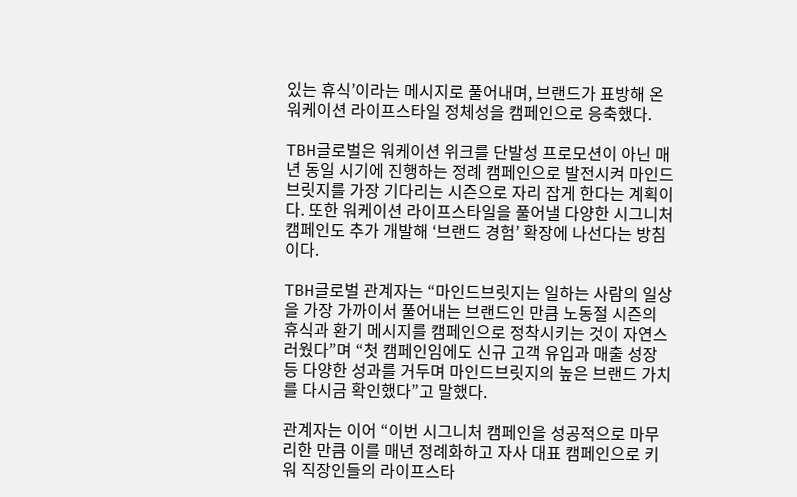있는 휴식’이라는 메시지로 풀어내며, 브랜드가 표방해 온 워케이션 라이프스타일 정체성을 캠페인으로 응축했다.

TBH글로벌은 워케이션 위크를 단발성 프로모션이 아닌 매년 동일 시기에 진행하는 정례 캠페인으로 발전시켜 마인드브릿지를 가장 기다리는 시즌으로 자리 잡게 한다는 계획이다. 또한 워케이션 라이프스타일을 풀어낼 다양한 시그니처 캠페인도 추가 개발해 ‘브랜드 경험’ 확장에 나선다는 방침이다.

TBH글로벌 관계자는 “마인드브릿지는 일하는 사람의 일상을 가장 가까이서 풀어내는 브랜드인 만큼 노동절 시즌의 휴식과 환기 메시지를 캠페인으로 정착시키는 것이 자연스러웠다”며 “첫 캠페인임에도 신규 고객 유입과 매출 성장 등 다양한 성과를 거두며 마인드브릿지의 높은 브랜드 가치를 다시금 확인했다”고 말했다.

관계자는 이어 “이번 시그니처 캠페인을 성공적으로 마무리한 만큼 이를 매년 정례화하고 자사 대표 캠페인으로 키워 직장인들의 라이프스타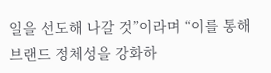일을 선도해 나갈 것”이라며 “이를 통해 브랜드 정체성을 강화하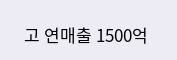고 연매출 1500억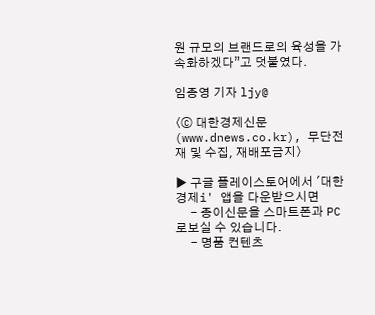원 규모의 브랜드로의 육성을 가속화하겠다”고 덧붙였다.

임종영 기자 ljy@

〈ⓒ 대한경제신문(www.dnews.co.kr), 무단전재 및 수집, 재배포금지〉

▶ 구글 플레이스토어에서 '대한경제i' 앱을 다운받으시면
     - 종이신문을 스마트폰과 PC로보실 수 있습니다.
     - 명품 컨텐츠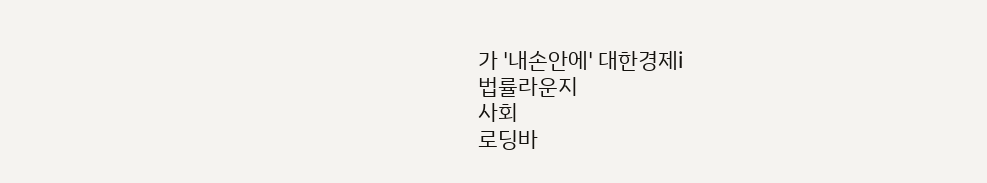가 '내손안에' 대한경제i
법률라운지
사회
로딩바